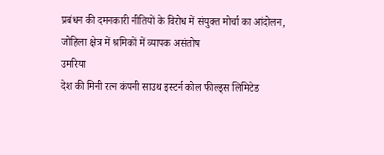प्रबंधन की दमनकारी नीतियों के विरोध में संयुक्त मोर्चा का आंदोलन, जोहिला क्षेत्र में श्रमिकों में व्यापक असंतोष
उमरिया
देश की मिनी रत्न कंपनी साउथ इस्टर्न कोल फील्ड्स लिमिटेड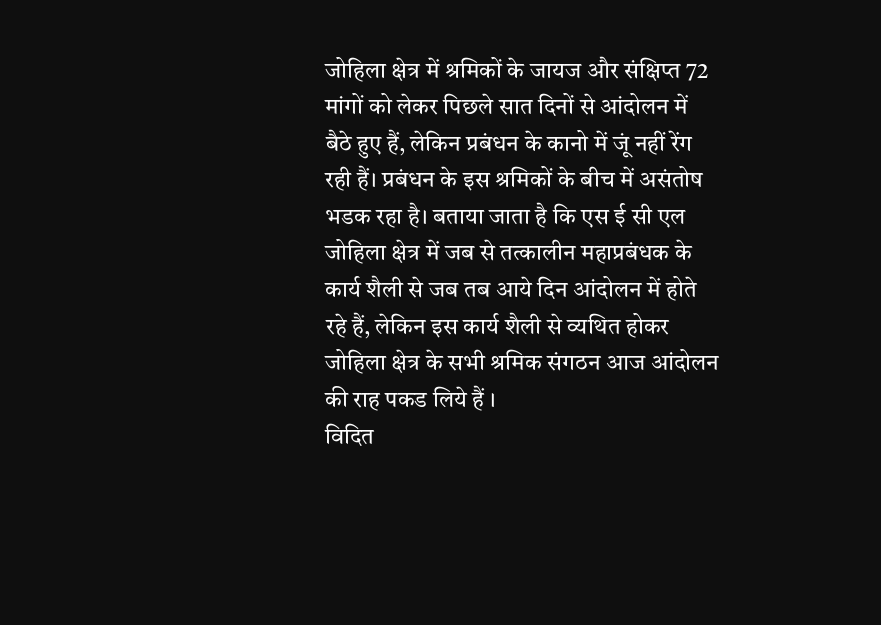जोहिला क्षेत्र में श्रमिकों के जायज और संक्षिप्त 72 मांगों को लेकर पिछले सात दिनों से आंदोलन में बैठे हुए हैं, लेकिन प्रबंधन के कानो में जूं नहीं रेंग रही हैं। प्रबंधन के इस श्रमिकों के बीच में असंतोष भडक रहा है। बताया जाता है कि एस ई सी एल जोहिला क्षेत्र में जब से तत्कालीन महाप्रबंधक के कार्य शैली से जब तब आये दिन आंदोलन में होते रहे हैं, लेकिन इस कार्य शैली से व्यथित होकर जोहिला क्षेत्र के सभी श्रमिक संगठन आज आंदोलन की राह पकड लिये हैं ।
विदित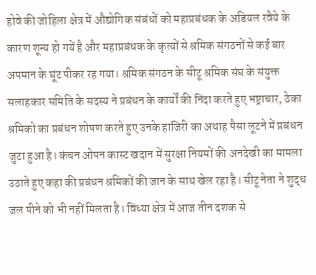होवे की जोहिला क्षेत्र में औद्योगिक संबंधों को महाप्रबंधक के अडियल रवैये के कारण शून्य हो गयें है और महाप्रबंधक के कृत्यों से श्रमिक संगठनों से कई बार अपमान के घूंट पीकर रह गया। श्रमिक संगठन के सीटू श्रमिक संघ के संयुक्त सलाहकार समिति के सदस्य ने प्रबंधन के कार्यों की निंदा करते हुए भष्ट्राचार, ठेका श्रमिको का प्रबंधन शोषण करते हुए उनके हाजिरी का अथाह पैसा लूटने में प्रबंधन जुटा हुआ है। कंचन ओपन कास्ट खदान में सुरक्षा नियमों की अनदेखी का मामला उठाते हुए कहा की प्रबंधन श्रमिकों की जान के साथ खेल रहा है। सीटू नेता ने शुद्ध जल पीने को भी नहीं मिलता है। विंध्या क्षेत्र में आज तीन दशक से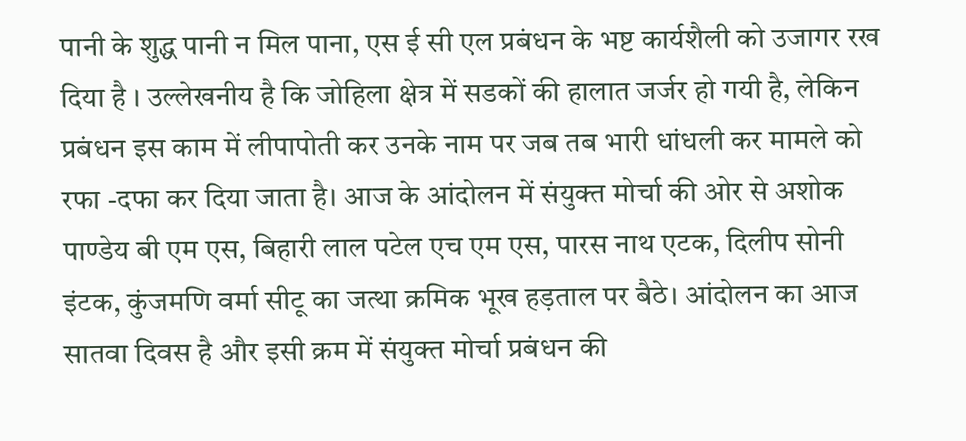पानी के शुद्ध पानी न मिल पाना, एस ई सी एल प्रबंधन के भष्ट कार्यशैली को उजागर रख दिया है । उल्लेखनीय है कि जोहिला क्षेत्र में सडकों की हालात जर्जर हो गयी है, लेकिन प्रबंधन इस काम में लीपापोती कर उनके नाम पर जब तब भारी धांधली कर मामले को रफा -दफा कर दिया जाता है। आज के आंदोलन में संयुक्त मोर्चा की ओर से अशोक पाण्डेय बी एम एस, बिहारी लाल पटेल एच एम एस, पारस नाथ एटक, दिलीप सोनी इंटक, कुंजमणि वर्मा सीटू का जत्था क्रमिक भूख हड़ताल पर बैठे। आंदोलन का आज सातवा दिवस है और इसी क्रम में संयुक्त मोर्चा प्रबंधन की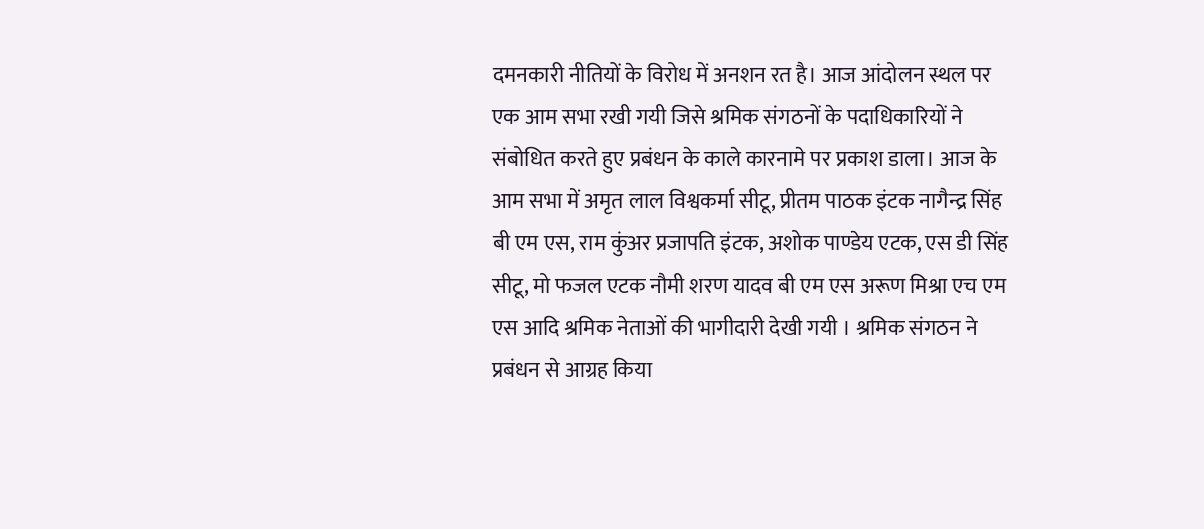दमनकारी नीतियों के विरोध में अनशन रत है। आज आंदोलन स्थल पर एक आम सभा रखी गयी जिसे श्रमिक संगठनों के पदाधिकारियों ने संबोधित करते हुए प्रबंधन के काले कारनामे पर प्रकाश डाला। आज के आम सभा में अमृत लाल विश्वकर्मा सीटू, प्रीतम पाठक इंटक नागैन्द्र सिंह बी एम एस, राम कुंअर प्रजापति इंटक, अशोक पाण्डेय एटक, एस डी सिंह सीटू, मो फजल एटक नौमी शरण यादव बी एम एस अरूण मिश्रा एच एम एस आदि श्रमिक नेताओं की भागीदारी देखी गयी । श्रमिक संगठन ने प्रबंधन से आग्रह किया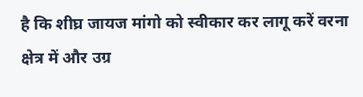है कि शीघ्र जायज मांगो को स्वीकार कर लागू करें वरना क्षेत्र में और उग्र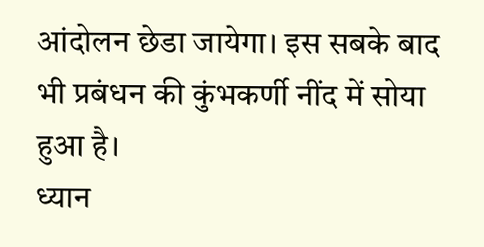आंदोलन छेडा जायेगा। इस सबके बाद भी प्रबंधन की कुंभकर्णी नींद में सोया हुआ है।
ध्यान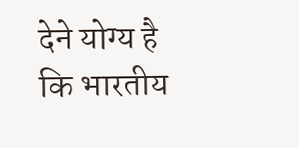देने योग्य है कि भारतीय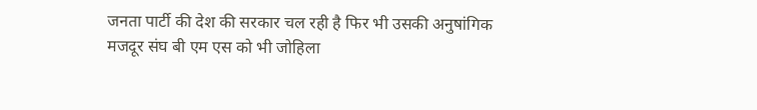जनता पार्टी की देश की सरकार चल रही है फिर भी उसकी अनुषांगिक मजदूर संघ बी एम एस को भी जोहिला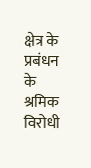क्षेत्र के प्रबंधन के श्रमिक विरोधी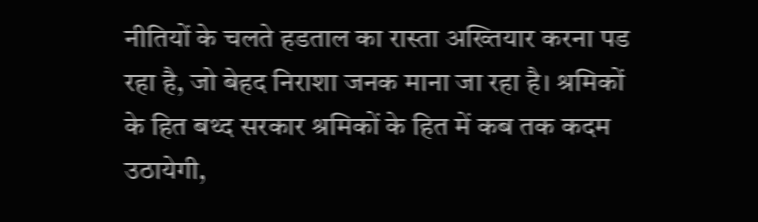नीतियों के चलते हडताल का रास्ता अख्तियार करना पड रहा है, जो बेहद निराशा जनक माना जा रहा है। श्रमिकों के हित बथ्द सरकार श्रमिकों के हित में कब तक कदम उठायेगी,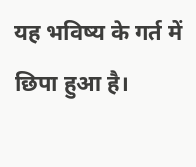यह भविष्य के गर्त में छिपा हुआ है।